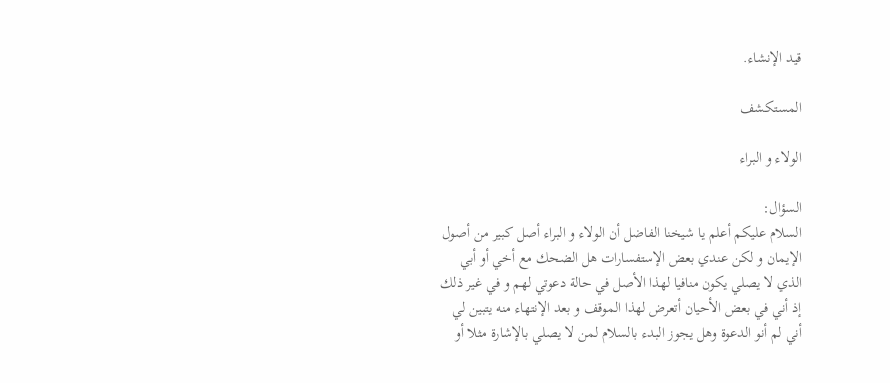قيد الإنشاء.

المستكشف

الولاء و البراء

السؤال:
السلام عليكم أعلم يا شيخنا الفاضل أن الولاء و البراء أصل كبير من أصول الإيمان و لكن عندي بعض الإستفسارات هل الضحك مع أخي أو أبي الذي لا يصلي يكون منافيا لهذا الأصل في حالة دعوتي لهم و في غير ذلك إذ أني في بعض الأحيان أتعرض لهذا الموقف و بعد الإنتهاء منه يتبين لي أني لم أنو الدعوة وهل يجوز البدء بالسلام لمن لا يصلي بالإشارة مثلا أو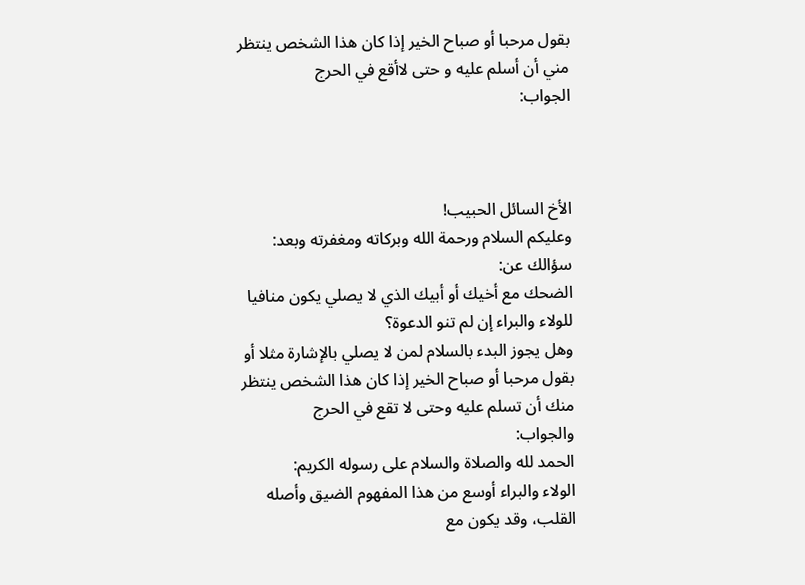بقول مرحبا أو صباح الخير إذا كان هذا الشخص ينتظر مني أن أسلم عليه و حتى لاأقع في الحرج
الجواب:



الأخ السائل الحبيب!
وعليكم السلام ورحمة الله وبركاته ومغفرته وبعد:
سؤالك عن:
الضحك مع أخيك أو أبيك الذي لا يصلي يكون منافيا للولاء والبراء إن لم تنو الدعوة؟
وهل يجوز البدء بالسلام لمن لا يصلي بالإشارة مثلا أو بقول مرحبا أو صباح الخير إذا كان هذا الشخص ينتظر منك أن تسلم عليه وحتى لا تقع في الحرج
والجواب:
الحمد لله والصلاة والسلام على رسوله الكريم:
الولاء والبراء أوسع من هذا المفهوم الضيق وأصله القلب، وقد يكون مع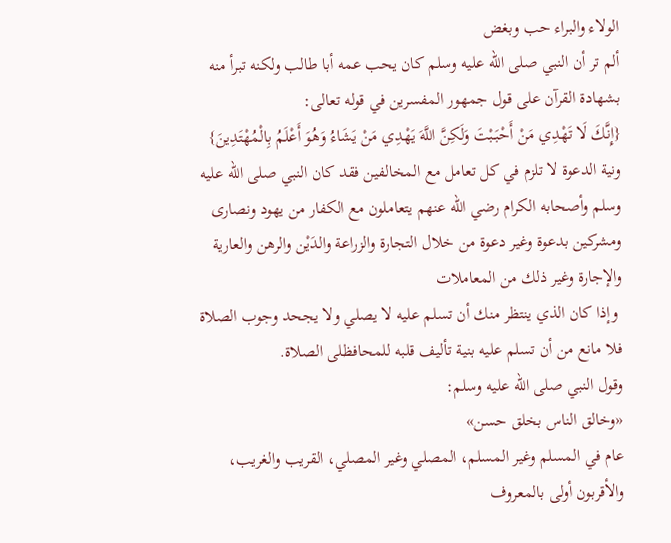الولاء والبراء حب وبغض
ألم تر أن النبي صلى الله عليه وسلم كان يحب عمه أبا طالب ولكنه تبرأ منه بشهادة القرآن على قول جمهور المفسرين في قوله تعالى:
{إِنَّكَ لَا تَهْدِي مَنْ أَحْبَبْتَ وَلَكِنَّ اللَّهَ يَهْدِي مَنْ يَشَاءُ وَهُوَ أَعْلَمُ بِالْمُهْتَدِينَ}
ونية الدعوة لا تلزم في كل تعامل مع المخالفين فقد كان النبي صلى الله عليه وسلم وأصحابه الكرام رضي الله عنهم يتعاملون مع الكفار من يهود ونصارى ومشركين بدعوة وغير دعوة من خلال التجارة والزراعة والدَيْن والرهن والعارية والإجارة وغير ذلك من المعاملات
 وإذا كان الذي ينتظر منك أن تسلم عليه لا يصلي ولا يجحد وجوب الصلاة فلا مانع من أن تسلم عليه بنية تأليف قلبه للمحافظلى الصلاة.
وقول النبي صلى الله عليه وسلم:
«وخالق الناس بخلق حسن»
عام في المسلم وغير المسلم، المصلي وغير المصلي، القريب والغريب، والأقربون أولى بالمعروف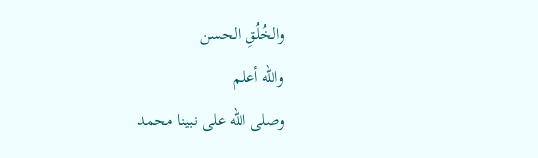والخُلُقِ الحسن
والله أعلم
وصلى الله على نبينا محمد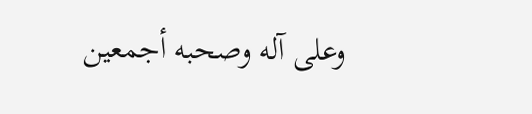وعلى آله وصحبه أجمعين